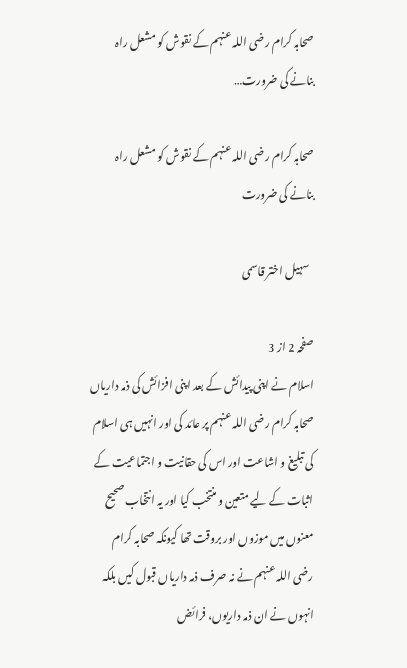صحابہ کرام رضی اللہ عنہم کے نقوش کو مشعل راہ بنانے کی ضرورت…

صحابہ کرام رضی اللہ عنہم کے نقوش کو مشعل راہ بنانے کی ضرورت

  سہیل اختر قاسمی

صفحہ 2 از 3
اسلام نے اپنی پیدائش کے بعد اپنی افزائش کی ذمہ داریاں صحابہ کرام رضی اللہ عنہم پر عائد کی اور انہیں ہی اسلام کی تبلیغ و اشاعت اور اس کی حقانیت و اجتماعیت کے اثبات کے لیے متعین و منتخب کیا اور یہ انتخاب صحیح معنوں میں موزوں اور بروقت تھا کیونکہ صحابہ کرام رضی اللہ عنہم نے نہ صرف ذمہ داریاں قبول کیں بلکہ انہوں نے ان ذمہ داریوں، فرائض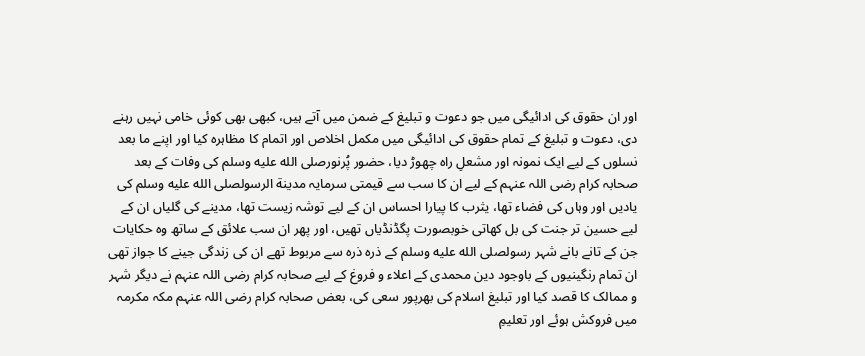اور ان حقوق کی ادائیگی میں جو دعوت و تبلیغ کے ضمن میں آتے ہیں، کبھی بھی کوئی خامی نہیں رہنے دی، دعوت و تبلیغ کے تمام حقوق کی ادائیگی میں مکمل اخلاص اور اتمام کا مظاہرہ کیا اور اپنے ما بعد نسلوں کے لیے ایک نمونہ اور مشعلِ راہ چھوڑ دیا، حضور پُرنورصلى الله عليه وسلم کی وفات کے بعد صحابہ کرام رضی اللہ عنہم کے لیے ان کا سب سے قیمتی سرمایہ مدینة الرسولصلى الله عليه وسلم کی یادیں اور وہاں کی فضاء تھا، یثرب کا پیارا احساس ان کے لیے توشہ زیست تھا، مدینے کی گلیاں ان کے لیے حسین تر جنت کی بل کھاتی خوبصورت پگڈنڈیاں تھیں، اور پھر ان سب علائق کے ساتھ وہ حکایات جن کے تانے بانے شہر رسولصلى الله عليه وسلم کے ذرہ ذرہ سے مربوط تھے ان کی زندگی جینے کا جواز تھی ان تمام رنگینیوں کے باوجود دین محمدی کے اعلاء و فروغ کے لیے صحابہ کرام رضی اللہ عنہم نے دیگر شہر و ممالک کا قصد کیا اور تبلیغ اسلام کی بھرپور سعی کی، بعض صحابہ کرام رضی اللہ عنہم مکہ مکرمہ میں فروکش ہوئے اور تعلیمِ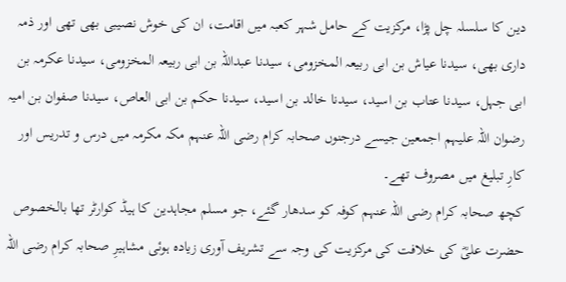دین کا سلسلہ چل پڑا، مرکزیت کے حامل شہر کعبہ میں اقامت، ان کی خوش نصیبی بھی تھی اور ذمہ داری بھی، سیدنا عیاش بن ابی ربیعہ المخزومی، سیدنا عبداللہ بن ابی ربیعہ المخزومی، سیدنا عکرمہ بن ابی جہل، سیدنا عتاب بن اسید، سیدنا خالد بن اسید، سیدنا حکم بن ابی العاص، سیدنا صفوان بن امیہ رضوان اللہ علیہم اجمعین جیسے درجنوں صحابہ کرام رضی اللہ عنہم مکہ مکرمہ میں درس و تدریس اور کارِ تبلیغ میں مصروف تھے۔
کچھ صحابہ کرام رضی اللہ عنہم کوفہ کو سدھار گئے، جو مسلم مجاہدین کا ہیڈ کوارٹر تھا بالخصوص حضرت علیؓ کی خلافت کی مرکزیت کی وجہ سے تشریف آوری زیادہ ہوئی مشاہیرِ صحابہ کرام رضی اللہ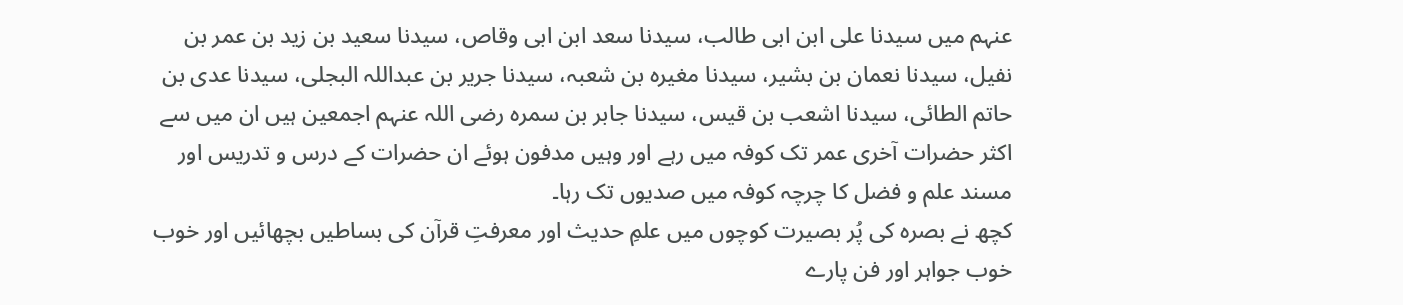عنہم میں سیدنا علی ابن ابی طالب، سیدنا سعد ابن ابی وقاص، سیدنا سعید بن زید بن عمر بن نفیل، سیدنا نعمان بن بشیر، سیدنا مغیرہ بن شعبہ، سیدنا جریر بن عبداللہ البجلی، سیدنا عدی بن حاتم الطائی، سیدنا اشعب بن قیس، سیدنا جابر بن سمرہ رضی اللہ عنہم اجمعین ہیں ان میں سے اکثر حضرات آخری عمر تک کوفہ میں رہے اور وہیں مدفون ہوئے ان حضرات کے درس و تدریس اور مسند علم و فضل کا چرچہ کوفہ میں صدیوں تک رہا۔
کچھ نے بصرہ کی پُر بصیرت کوچوں میں علمِ حدیث اور معرفتِ قرآن کی بساطیں بچھائیں اور خوب خوب جواہر اور فن پارے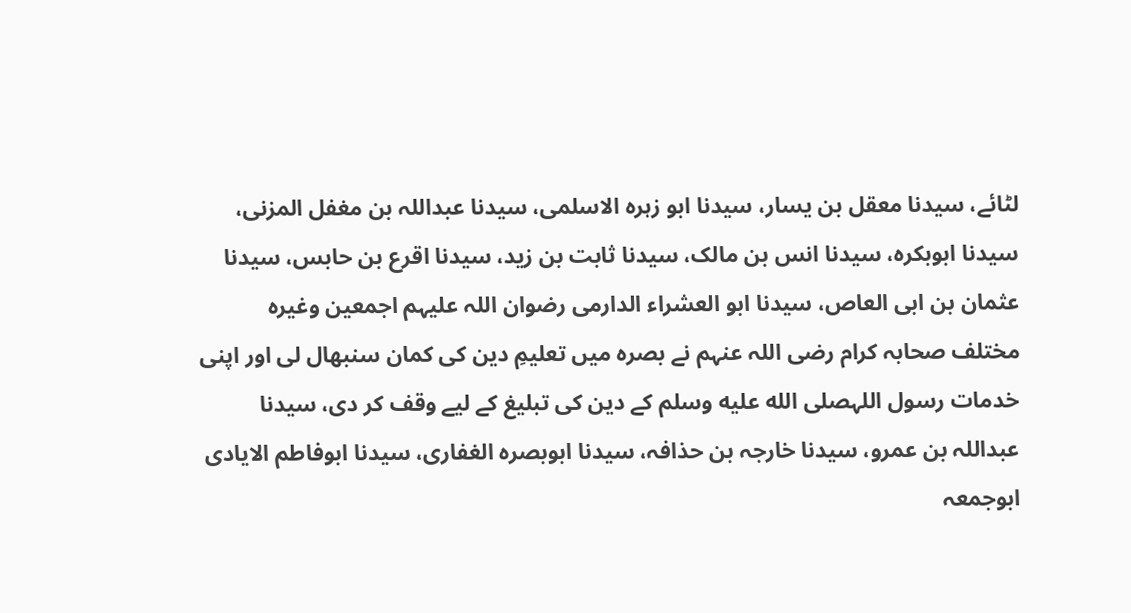لٹائے، سیدنا معقل بن یسار، سیدنا ابو زہرہ الاسلمی، سیدنا عبداللہ بن مغفل المزنی، سیدنا ابوبکرہ، سیدنا انس بن مالک، سیدنا ثابت بن زید، سیدنا اقرع بن حابس، سیدنا عثمان بن ابی العاص، سیدنا ابو العشراء الدارمی رضوان اللہ علیہم اجمعین وغیرہ مختلف صحابہ کرام رضی اللہ عنہم نے بصرہ میں تعلیمِ دین کی کمان سنبھال لی اور اپنی خدمات رسول اللہصلى الله عليه وسلم کے دین کی تبلیغ کے لیے وقف کر دی، سیدنا عبداللہ بن عمرو، سیدنا خارجہ بن حذافہ، سیدنا ابوبصرہ الغفاری، سیدنا ابوفاطم الایادی ابوجمعہ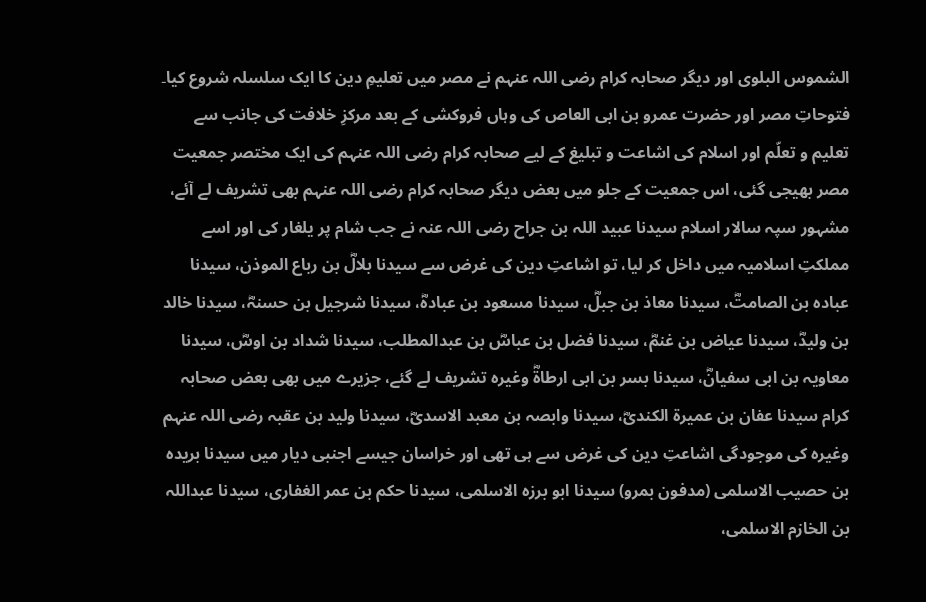الشموس البلوی اور دیگر صحابہ کرام رضی اللہ عنہم نے مصر میں تعلیمِ دین کا ایک سلسلہ شروع کیا۔
فتوحاتِ مصر اور حضرت عمرو بن ابی العاص کی وہاں فروکشی کے بعد مرکزِ خلافت کی جانب سے تعلیم و تعلّم اور اسلام کی اشاعت و تبلیغ کے لیے صحابہ کرام رضی اللہ عنہم کی ایک مختصر جمعیت مصر بھیجی گئی، اس جمعیت کے جلو میں بعض دیگر صحابہ کرام رضی اللہ عنہم بھی تشریف لے آئے، مشہور سپہ سالار اسلام سیدنا عبید اللہ بن جراح رضی اللہ عنہ نے جب شام پر یلغار کی اور اسے مملکتِ اسلامیہ میں داخل کر لیا، تو اشاعتِ دین کی غرض سے سیدنا بلالؓ بن رباع الموذن، سیدنا عبادہ بن الصامتؓ، سیدنا معاذ بن جبلؓ، سیدنا مسعود بن عبادہؓ، سیدنا شرجیل بن حسنہؓ، سیدنا خالد بن ولیدؓ، سیدنا عیاض بن غنمؓ، سیدنا فضل بن عباسؓ بن عبدالمطلب، سیدنا شداد بن اوسؓ، سیدنا معاویہ بن ابی سفیانؓ، سیدنا بسر بن ابی ارطاةؓ وغیرہ تشریف لے گئے، جزیرے میں بھی بعض صحابہ کرام سیدنا عفان بن عمیرة الکندیؓ، سیدنا وابصہ بن معبد الاسدیؓ، سیدنا ولید بن عقبہ رضی اللہ عنہم وغیرہ کی موجودگی اشاعتِ دین کی غرض سے ہی تھی اور خراسان جیسے اجنبی دیار میں سیدنا بریدہ بن حصیب الاسلمی (مدفون بمرو) سیدنا ابو برزہ الاسلمی، سیدنا حکم بن عمر الغفاری، سیدنا عبداللہ بن الخازم الاسلمی،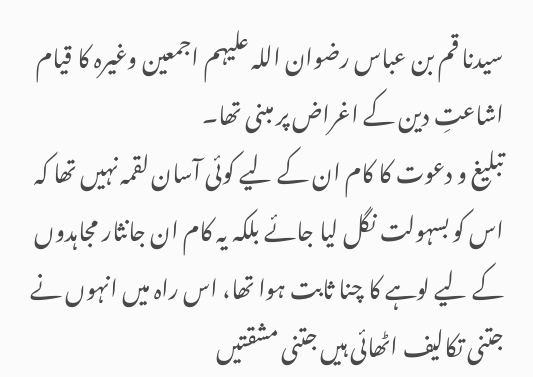سیدنا قم بن عباس رضوان اللہ علیہم اجمعین وغیرہ کا قیام اشاعتِ دین کے اغراض پر مبنی تھا۔
تبلیغ و دعوت کا کام ان کے لیے کوئی آسان لقمہ نہیں تھا کہ اس کو بسہولت نگل لیا جائے بلکہ یہ کام ان جانثار مجاہدوں کے لیے لوہے کا چنا ثابت ہوا تھا، اس راہ میں انہوں نے جتنی تکالیف اٹھائی ہیں جتنی مشقتیں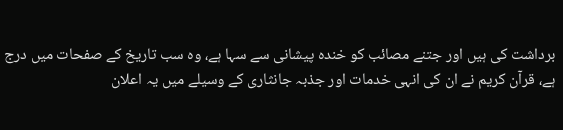برداشت کی ہیں اور جتنے مصائب کو خندہ پیشانی سے سہا ہے، وہ سب تاریخ کے صفحات میں درج ہے، قرآن کریم نے ان کی انہی خدمات اور جذبہ جانثاری کے وسیلے میں یہ اعلان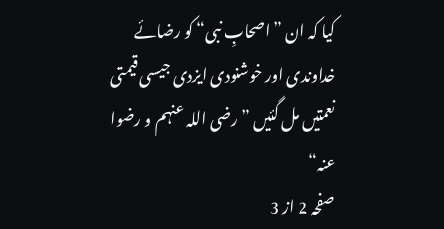کیا کہ ان ”اصحابِ نبی“ کو رضائے خداوندی اور خوشنودی ایزدی جیسی قیمتی نعمتیں مل گئیں ”رضی اللہ عنہم و رضوا عنہ“
صفحہ 2 از 3